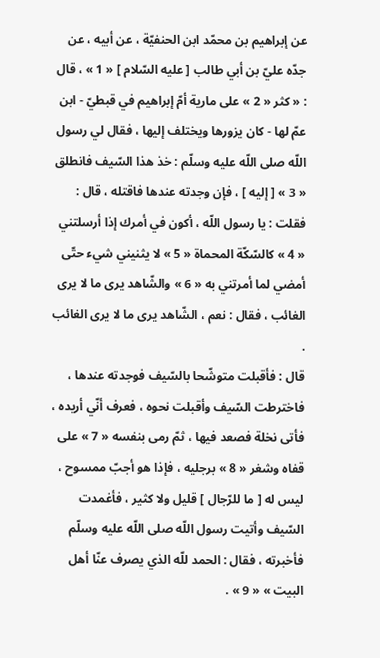عن إبراهيم بن محمّد ابن الحنفيّة ، عن أبيه ، عن جدّه عليّ بن أبي طالب [ عليه السّلام ] « 1 » ، قال : « كثر « 2 » على مارية أمّ إبراهيم في قبطيّ - ابن عمّ لها - كان يزورها ويختلف إليها ، فقال لي رسول اللّه صلى اللّه عليه وسلّم : خذ هذا السّيف فانطلق « 3 » [ إليه ] ، فإن وجدته عندها فاقتله ، قال :
فقلت : يا رسول اللّه ، أكون في أمرك إذا أرسلتني « 4 » كالسّكّة المحماة « 5 » لا يثنيني شيء حتّى أمضي لما أمرتني به « 6 » والشّاهد يرى ما لا يرى الغائب ، فقال : نعم ، الشّاهد يرى ما لا يرى الغائب .
قال : فأقبلت متوشّحا بالسّيف فوجدته عندها ، فاخترطت السّيف وأقبلت نحوه ، فعرف أنّي أريده ، فأتى نخلة فصعد فيها ، ثمّ رمى بنفسه « 7 » على قفاه وشغر « 8 » برجليه ، فإذا هو أجبّ ممسوح ، ليس له [ ما للرّجال ] قليل ولا كثير ، فأغمدت السّيف وأتيت رسول اللّه صلى اللّه عليه وسلّم فأخبرته ، فقال : الحمد للّه الذي يصرف عنّا أهل البيت » « 9 » .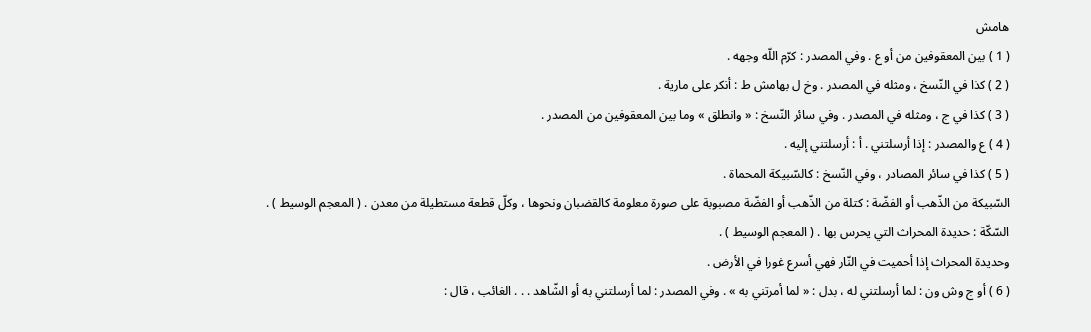هامش
( 1 ) بين المعقوفين من أو ع . وفي المصدر : كرّم اللّه وجهه .
( 2 ) كذا في النّسخ ، ومثله في المصدر . وخ ل بهامش ط : أنكر على مارية .
( 3 ) كذا في ج ، ومثله في المصدر . وفي سائر النّسخ : « وانطلق » وما بين المعقوفين من المصدر .
( 4 ) ع والمصدر : إذا أرسلتني . أ : أرسلتني إليه .
( 5 ) كذا في سائر المصادر ، وفي النّسخ : كالسّبيكة المحماة .
السّبيكة من الذّهب أو الفضّة : كتلة من الذّهب أو الفضّة مصبوبة على صورة معلومة كالقضبان ونحوها ، وكلّ قطعة مستطيلة من معدن . ( المعجم الوسيط ) .
السّكّة : حديدة المحراث التي يحرس بها . ( المعجم الوسيط ) .
وحديدة المحراث إذا أحميت في النّار فهي أسرع غورا في الأرض .
( 6 ) أو ج وش ون : لما أرسلتني له ، بدل : « لما أمرتني به » . وفي المصدر : لما أرسلتني به أو الشّاهد . . . الغائب ، قال :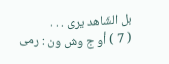بل الشّاهد يرى . . .
( 7 ) أو ج وش ون : رمى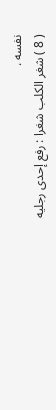نفسه .
( 8 ) شغر الكلب شغرا : رفع إحدى رجليه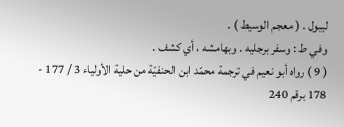ليبول . ( معجم الوسيط ) .
وفي ط : وسفر برجليه . وبهامشه ، أي كشف .
( 9 ) رواه أبو نعيم في ترجمة محمّد ابن الحنفيّة من حلية الأولياء 3 / 177 - 178 برقم 240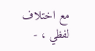مع اختلاف لفظي ، -